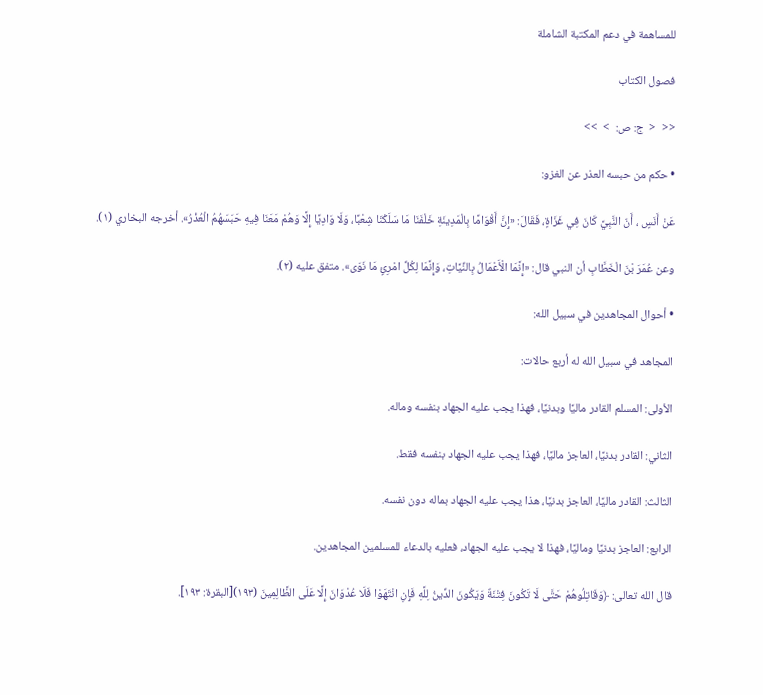للمساهمة في دعم المكتبة الشاملة

فصول الكتاب

<<  <  ج: ص:  >  >>

• حكم من حبسه العذر عن الغزو:

عَنْ أَنَسٍ ، أَنّ النَّبِيَّ كَانَ فِي غَزَاةٍ، فَقَالَ: «إِنَّ أَقْوَامًا بِالْمَدِينَةِ خَلْفَنَا مَا سَلَكْنَا شِعْبًا، وَلَا وَادِيًا إِلَّا وَهُمْ مَعَنَا فِيهِ حَبَسَهُمُ الْعُذْرُ». أخرجه البخاري (١).

وعن عُمَرَ بْنَ الْخَطَّابِ أن النبي قال: «إِنَّمَا الْأَعْمَالُ بِالنِّيَّاتِ، وَإِنَّمَا لِكُلِّ امْرِئٍ مَا نَوَى». متفق عليه (٢).

• أحوال المجاهدين في سبيل الله:

المجاهد في سبيل الله له أربع حالات:

الأولى: المسلم القادر ماليًا وبدنيًا، فهذا يجب عليه الجهاد بنفسه وماله.

الثاني: القادر بدنيًا، العاجز ماليًا، فهذا يجب عليه الجهاد بنفسه فقط.

الثالث: القادر ماليًا، العاجز بدنيًا، هذا يجب عليه الجهاد بماله دون نفسه.

الرابع: العاجز بدنيًا وماليًا، فهذا لا يجب عليه الجهاد، فعليه بالدعاء للمسلمين المجاهدين.

قال الله تعالى: ﴿وَقَاتِلُوهُمْ حَتَّى لَا تَكُونَ فِتْنَةٌ وَيَكُونَ الدِّينُ لِلَّهِ فَإِنِ انْتَهَوْا فَلَا عُدْوَانَ إِلَّا عَلَى الظَّالِمِينَ (١٩٣)[البقرة: ١٩٣].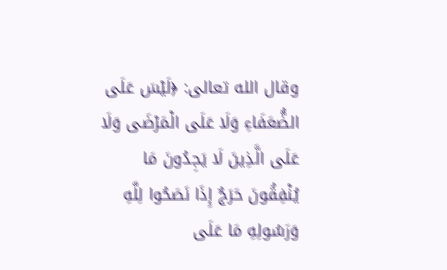وقال الله تعالى: ﴿لَيْسَ عَلَى الضُّعَفَاءِ وَلَا عَلَى الْمَرْضَى وَلَا عَلَى الَّذِينَ لَا يَجِدُونَ مَا يُنْفِقُونَ حَرَجٌ إِذَا نَصَحُوا لِلَّهِ وَرَسُولِهِ مَا عَلَى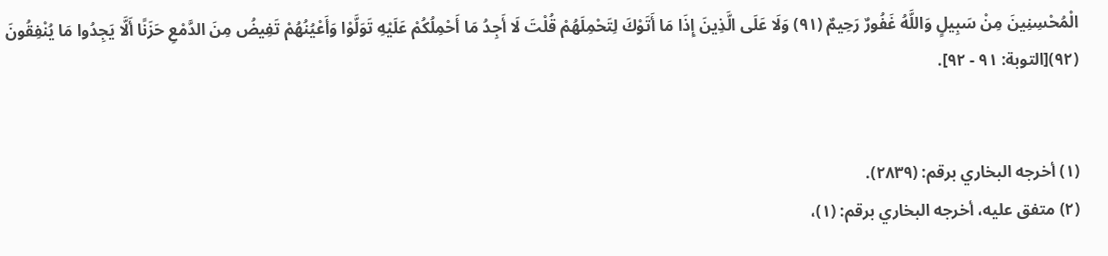الْمُحْسِنِينَ مِنْ سَبِيلٍ وَاللَّهُ غَفُورٌ رَحِيمٌ (٩١) وَلَا عَلَى الَّذِينَ إِذَا مَا أَتَوْكَ لِتَحْمِلَهُمْ قُلْتَ لَا أَجِدُ مَا أَحْمِلُكُمْ عَلَيْهِ تَوَلَّوْا وَأَعْيُنُهُمْ تَفِيضُ مِنَ الدَّمْعِ حَزَنًا أَلَّا يَجِدُوا مَا يُنْفِقُونَ (٩٢)[التوبة: ٩١ - ٩٢].


(١) أخرجه البخاري برقم: (٢٨٣٩).
(٢) متفق عليه، أخرجه البخاري برقم: (١)،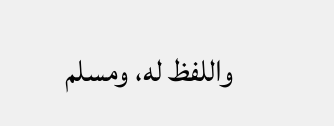واللفظ له، ومسلم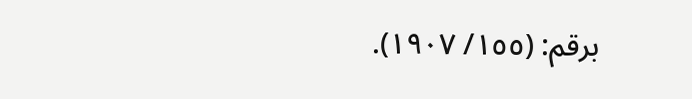برقم: (١٥٥/ ١٩٠٧).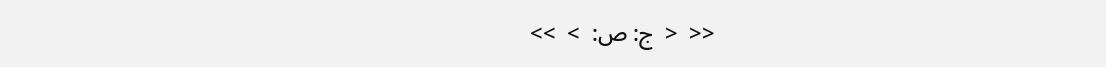<<  <  ج: ص:  >  >>